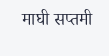माघी सप्तमी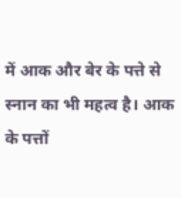में आक और बेर के पत्ते से स्नान का भी महत्व है। आक के पत्तों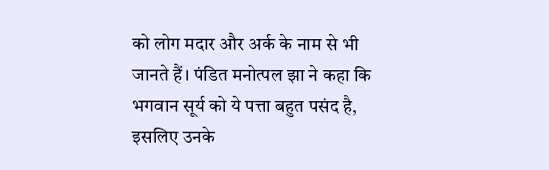को लोग मदार और अर्क के नाम से भी जानते हैं। पंडित मनोत्पल झा ने कहा कि भगवान सूर्य को ये पत्ता बहुत पसंद है, इसलिए उनके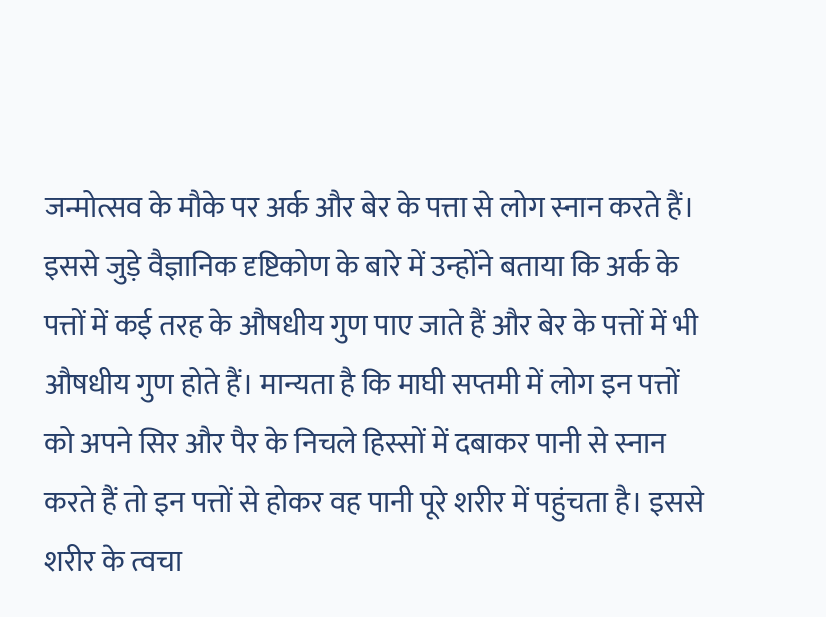जन्मोत्सव के मौके पर अर्क और बेर के पत्ता से लोग स्नान करते हैं। इससे जुड़े वैज्ञानिक दृष्टिकोण के बारे में उन्होंने बताया कि अर्क के पत्तों में कई तरह के औषधीय गुण पाए जाते हैं और बेर के पत्तों में भी औषधीय गुण होते हैं। मान्यता है कि माघी सप्तमी में लोग इन पत्तों को अपने सिर और पैर के निचले हिस्सों में दबाकर पानी से स्नान करते हैं तो इन पत्तों से होकर वह पानी पूरे शरीर में पहुंचता है। इससे शरीर के त्वचा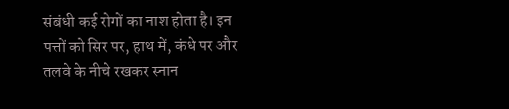संबंधी कई रोगों का नाश होता है। इन पत्तों को सिर पर, हाथ में, कंधे पर और तलवे के नीचे रखकर स्नान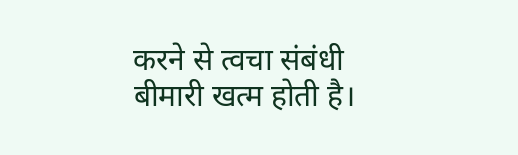करने से त्वचा संबंधी बीमारी खत्म होती है।